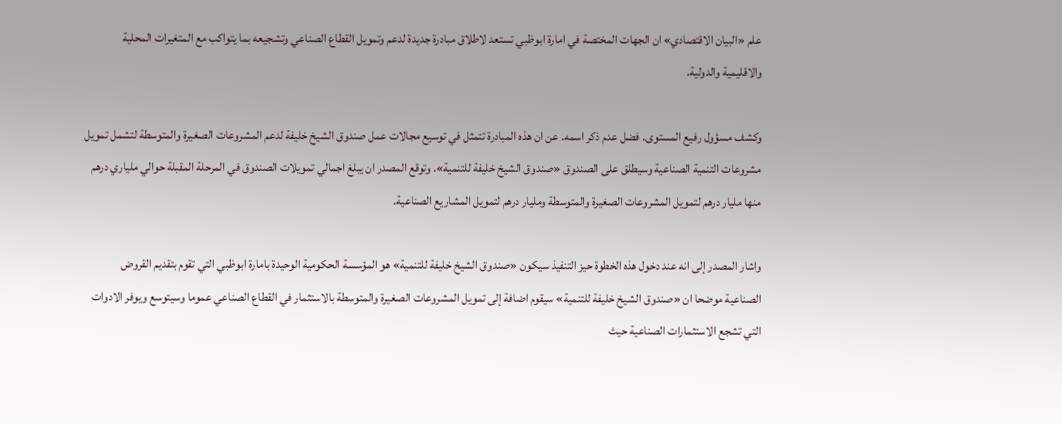علم «البيان الاقتصادي» ان الجهات المختصة في امارة ابوظبي تستعد لاطلاق مبادرة جديدة لدعم وتمويل القطاع الصناعي وتشجيعه بما يتواكب مع المتغيرات المحلية والاقليمية والدولية.

وكشف مسؤول رفيع المستوى. فضل عدم ذكر اسمه. عن ان هذه المبادرة تتمثل في توسيع مجالات عمل صندوق الشيخ خليفة لدعم المشروعات الصغيرة والمتوسطة لتشمل تمويل مشروعات التنمية الصناعية وسيطلق على الصندوق «صندوق الشيخ خليفة للتنمية». وتوقع المصدر ان يبلغ اجمالي تمويلات الصندوق في المرحلة المقبلة حوالي ملياري درهم منها مليار درهم لتمويل المشروعات الصغيرة والمتوسطة ومليار درهم لتمويل المشاريع الصناعية.

واشار المصدر إلى انه عند دخول هذه الخطوة حيز التنفيذ سيكون «صندوق الشيخ خليفة للتنمية» هو المؤسسة الحكومية الوحيدة بامارة ابوظبي التي تقوم بتقديم القروض الصناعية موضحا ان «صندوق الشيخ خليفة للتنمية» سيقوم اضافة إلى تمويل المشروعات الصغيرة والمتوسطة بالاستثمار في القطاع الصناعي عموما وسيتوسع ويوفر الادوات التي تشجع الاستثمارات الصناعية حيث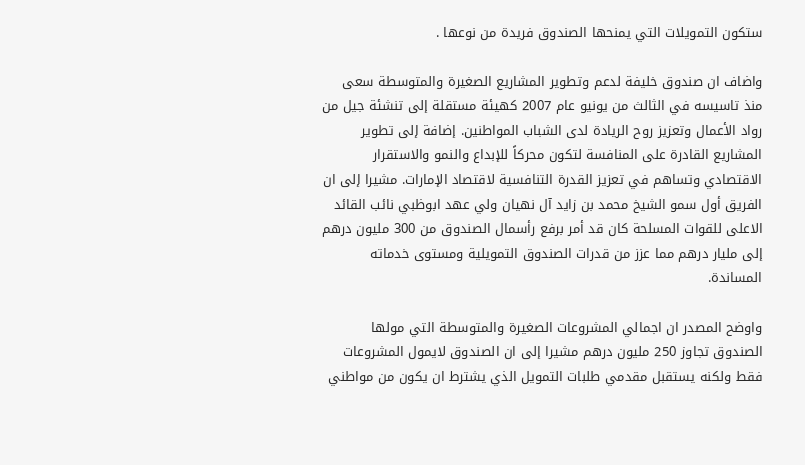ستكون التمويلات التي يمنحها الصندوق فريدة من نوعها .

واضاف ان صندوق خليفة لدعم وتطوير المشاريع الصغيرة والمتوسطة سعى منذ تاسيسه في الثالث من يونيو عام 2007 كهيئة مستقلة إلى تنشئة جيل من رواد الأعمال وتعزيز روح الريادة لدى الشباب المواطنين. إضافة إلى تطوير المشاريع القادرة على المنافسة لتكون محركاً للإبداع والنمو والاستقرار الاقتصادي وتساهم في تعزيز القدرة التنافسية لاقتصاد الإمارات. مشيرا إلى ان الفريق أول سمو الشيخ محمد بن زايد آل نهيان ولي عهد ابوظبي نائب القائد الاعلى للقوات المسلحة كان قد أمر برفع رأسمال الصندوق من 300 مليون درهم إلى مليار درهم مما عزز من قدرات الصندوق التمويلية ومستوى خدماته المساندة.

واوضح المصدر ان اجمالي المشروعات الصغيرة والمتوسطة التي مولها الصندوق تجاوز 250 مليون درهم مشيرا إلى ان الصندوق لايمول المشروعات فقط ولكنه يستقبل مقدمي طلبات التمويل الذي يشترط ان يكون من مواطني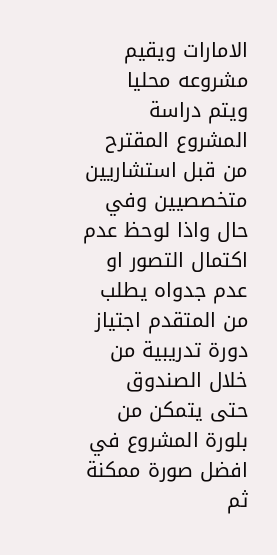الامارات ويقيم مشروعه محليا ويتم دراسة المشروع المقترح من قبل استشاريين متخصصيين وفي حال واذا لوحظ عدم اكتمال التصور او عدم جدواه يطلب من المتقدم اجتياز دورة تدريبية من خلال الصندوق حتى يتمكن من بلورة المشروع في افضل صورة ممكنة ثم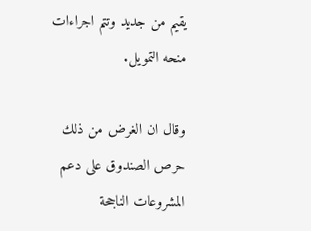يقيم من جديد وتتم اجراءات منحه التمويل.

وقال ان الغرض من ذلك حرص الصندوق على دعم المشروعات الناجحة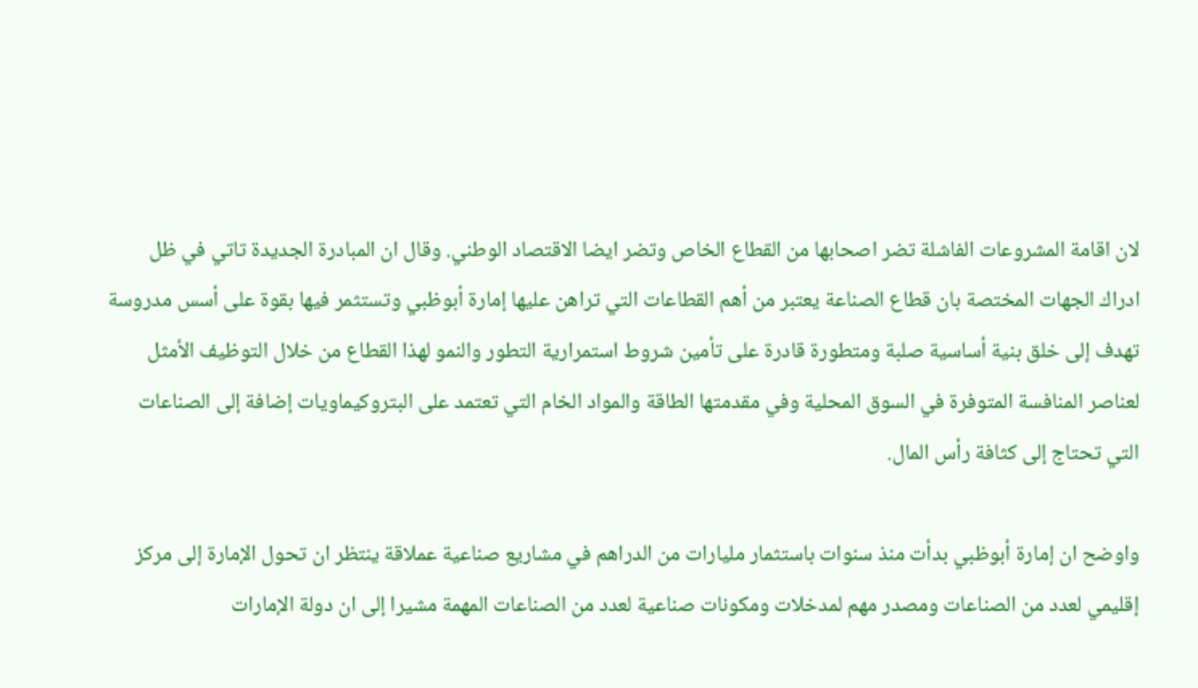لان اقامة المشروعات الفاشلة تضر اصحابها من القطاع الخاص وتضر ايضا الاقتصاد الوطني. وقال ان المبادرة الجديدة تاتي في ظل ادراك الجهات المختصة بان قطاع الصناعة يعتبر من أهم القطاعات التي تراهن عليها إمارة أبوظبي وتستثمر فيها بقوة على أسس مدروسة تهدف إلى خلق بنية أساسية صلبة ومتطورة قادرة على تأمين شروط استمرارية التطور والنمو لهذا القطاع من خلال التوظيف الأمثل لعناصر المنافسة المتوفرة في السوق المحلية وفي مقدمتها الطاقة والمواد الخام التي تعتمد على البتروكيماويات إضافة إلى الصناعات التي تحتاج إلى كثافة رأس المال.

واوضح ان إمارة أبوظبي بدأت منذ سنوات باستثمار مليارات من الدراهم في مشاريع صناعية عملاقة ينتظر ان تحول الإمارة إلى مركز إقليمي لعدد من الصناعات ومصدر مهم لمدخلات ومكونات صناعية لعدد من الصناعات المهمة مشيرا إلى ان دولة الإمارات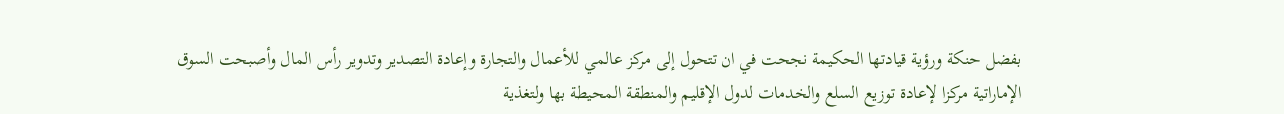بفضل حنكة ورؤية قيادتها الحكيمة نجحت في ان تتحول إلى مركز عالمي للأعمال والتجارة وإعادة التصدير وتدوير رأس المال وأصبحت السوق الإماراتية مركزا لإعادة توزيع السلع والخدمات لدول الإقليم والمنطقة المحيطة بها ولتغذية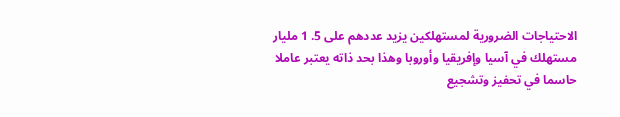الاحتياجات الضرورية لمستهلكين يزيد عددهم على 5. 1 مليار مستهلك في آسيا وإفريقيا وأوروبا وهذا بحد ذاته يعتبر عاملا حاسما في تحفيز وتشجيع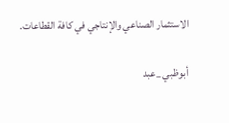الاستثمار الصناعي والإنتاجي في كافة القطاعات.

أبوظبي _عبد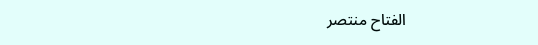الفتاح منتصر